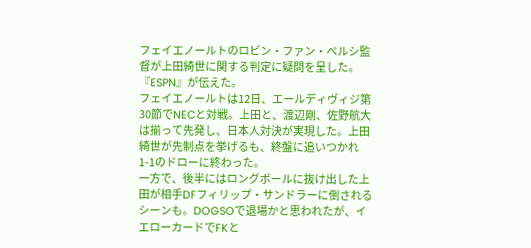フェイエノールトのロビン・ファン・ペルシ監督が上田綺世に関する判定に疑問を呈した。『ESPN』が伝えた。
フェイエノールトは12日、エールディヴィジ第30節でNECと対戦。上田と、渡辺剛、佐野航大は揃って先発し、日本人対決が実現した。上田綺世が先制点を挙げるも、終盤に追いつかれ1-1のドローに終わった。
一方で、後半にはロングボールに抜け出した上田が相手DFフィリップ・サンドラーに倒されるシーンも。DOGSOで退場かと思われたが、イエローカードでFKと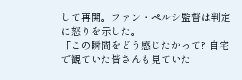して再開。ファン・ペルシ監督は判定に怒りを示した。
「この瞬間をどう感じたかって? 自宅で観ていた皆さんも見ていた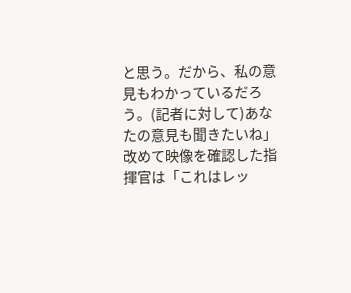と思う。だから、私の意見もわかっているだろう。(記者に対して)あなたの意見も聞きたいね」
改めて映像を確認した指揮官は「これはレッ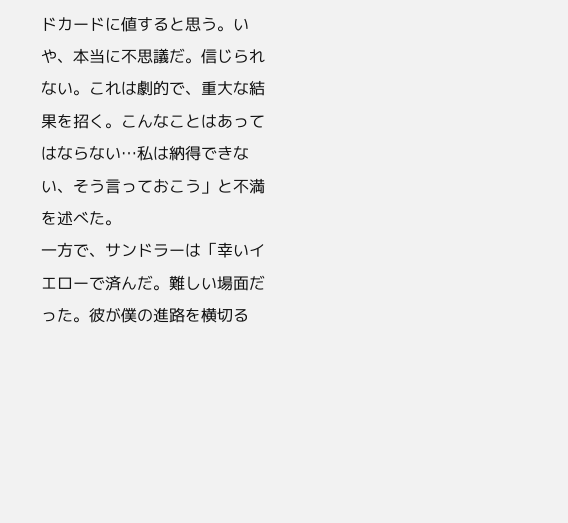ドカードに値すると思う。いや、本当に不思議だ。信じられない。これは劇的で、重大な結果を招く。こんなことはあってはならない…私は納得できない、そう言っておこう」と不満を述べた。
一方で、サンドラーは「幸いイエローで済んだ。難しい場面だった。彼が僕の進路を横切る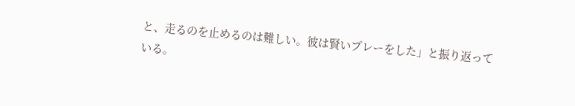と、走るのを止めるのは難しい。彼は賢いプレーをした」と振り返っている。